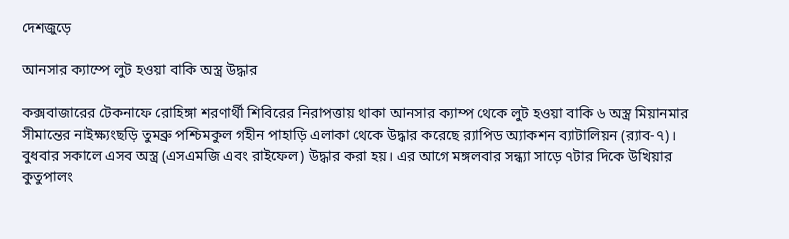দেশজুড়ে

আনসার ক্যাম্পে লুট হওয়া বাকি অস্ত্র উদ্ধার

কক্সবাজারের টেকনাফে রোহিঙ্গা শরণার্থী শিবিরের নিরাপত্তায় থাকা আনসার ক্যাম্প থেকে লুট হওয়া বাকি ৬ অস্ত্র মিয়ানমার সীমান্তের নাইক্ষ্যংছড়ি তুমব্রু পশ্চিমকুল গহীন পাহাড়ি এলাকা থেকে উদ্ধার করেছে র‌্যাপিড অ্যাকশন ব্যাটালিয়ন (র‌্যাব-৭)। বুধবার সকালে এসব অস্ত্র (এসএমজি এবং রাইফেল) উদ্ধার করা হয়। এর আগে মঙ্গলবার সন্ধ্যা সাড়ে ৭টার দিকে উখিয়ার কুতুপালং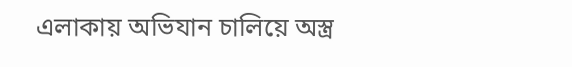এলাকায় অভিযান চালিয়ে অস্ত্র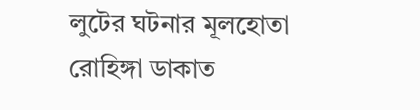লুটের ঘটনার মূলহোতা রোহিঙ্গা ডাকাত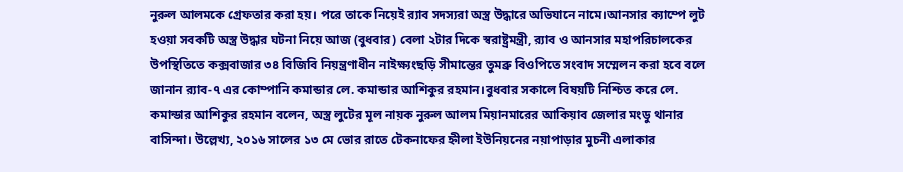নুরুল আলমকে গ্রেফতার করা হয়। পরে তাকে নিয়েই র‌্যাব সদস্যরা অস্ত্র উদ্ধারে অভিযানে নামে।আনসার ক্যাম্পে লুট হওয়া সবকটি অস্ত্র উদ্ধার ঘটনা নিয়ে আজ (বুধবার) বেলা ২টার দিকে স্বরাষ্ট্রমন্ত্রী, র‌্যাব ও আনসার মহাপরিচালকের উপস্থিতিতে কক্সবাজার ৩৪ বিজিবি নিয়ন্ত্রণাধীন নাইক্ষ্যংছড়ি সীমান্তের তুমব্রু বিওপিতে সংবাদ সম্মেলন করা হবে বলে জানান র‌্যাব-৭ এর কোম্পানি কমান্ডার লে. কমান্ডার আশিকুর রহমান।বুধবার সকালে বিষয়টি নিশ্চিত করে লে. কমান্ডার আশিকুর রহমান বলেন, অস্ত্র লুটের মূল নায়ক নুরুল আলম মিয়ানমারের আকিয়াব জেলার মংডু থানার বাসিন্দা। উল্লেখ্য, ২০১৬ সালের ১৩ মে ভোর রাতে টেকনাফের হ্নীলা ইউনিয়নের নয়াপাড়ার মুচনী এলাকার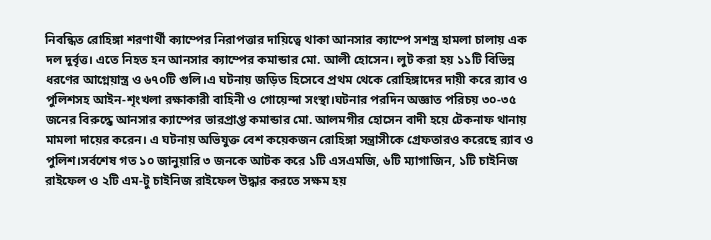নিবন্ধিত রোহিঙ্গা শরণার্থী ক্যাম্পের নিরাপত্তার দায়িত্বে থাকা আনসার ক্যাম্পে সশস্ত্র হামলা চালায় এক দল দুর্বৃত্ত। এতে নিহত হন আনসার ক্যাম্পের কমান্ডার মো. আলী হোসেন। লুট করা হয় ১১টি বিভিন্ন ধরণের আগ্নেয়াস্ত্র ও ৬৭০টি গুলি।এ ঘটনায় জড়িত হিসেবে প্রথম থেকে রোহিঙ্গাদের দায়ী করে র‌্যাব ও পুলিশসহ আইন-শৃংখলা রক্ষাকারী বাহিনী ও গোয়েন্দা সংস্থা।ঘটনার পরদিন অজ্ঞাত পরিচয় ৩০-৩৫ জনের বিরুদ্ধে আনসার ক্যাম্পের ভারপ্রাপ্ত কমান্ডার মো. আলমগীর হোসেন বাদী হয়ে টেকনাফ থানায় মামলা দায়ের করেন। এ ঘটনায় অভিযুক্ত বেশ কয়েকজন রোহিঙ্গা সন্ত্রাসীকে গ্রেফতারও করেছে র‌্যাব ও পুলিশ।সর্বশেষ গত ১০ জানুয়ারি ৩ জনকে আটক করে ১টি এসএমজি, ৬টি ম্যাগাজিন, ১টি চাইনিজ রাইফেল ও ২টি এম-টু চাইনিজ রাইফেল উদ্ধার করতে সক্ষম হয়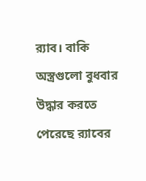র‌্যাব। বাকি অস্ত্রগুলো বুধবার উদ্ধার করতে পেরেছে র‌্যাবের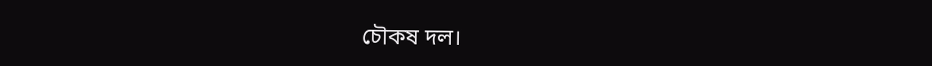চৌকষ দল।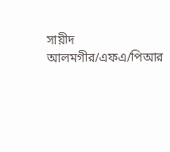সায়ীদ আলমগীর/এফএ/পিআর